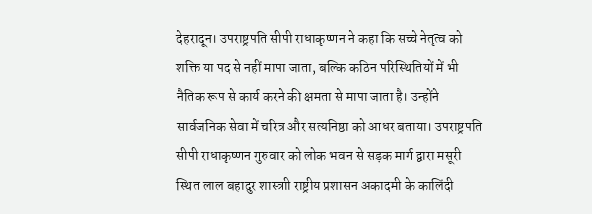देहरादून। उपराष्ट्रपति सीपी राधाकृष्णन ने कहा कि सच्चे नेतृत्व को शक्ति या पद से नहीं मापा जाता, बल्कि कठिन परिस्थितियों में भी नैतिक रूप से कार्य करने की क्षमता से मापा जाता है। उन्होंने सार्वजनिक सेवा में चरित्र और सत्यनिष्ठा को आधर बताया। उपराष्ट्रपति सीपी राधाकृष्णन गुरुवार को लोक भवन से सड़क मार्ग द्वारा मसूरी स्थित लाल बहादुर शास्त्राी राष्ट्रीय प्रशासन अकादमी के कालिंदी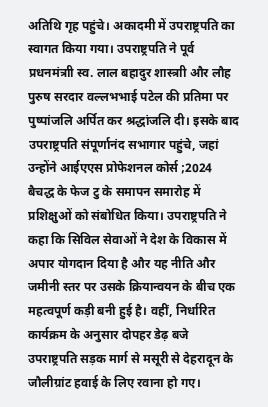अतिथि गृह पहुंचे। अकादमी में उपराष्ट्रपति का स्वागत किया गया। उपराष्ट्रपति ने पूर्व प्रधनमंत्राी स्व. लाल बहादुर शास्त्राी और लौह पुरुष सरदार वल्लभभाई पटेल की प्रतिमा पर पुष्पांजलि अर्पित कर श्रद्धांजलि दी। इसके बाद उपराष्ट्रपति संपूर्णानंद सभागार पहुंचे, जहां उन्होंने आईएएस प्रोफेशनल कोर्स ;2024 बैचद्ध के फेज टु के समापन समारोह में प्रशिक्षुओं को संबोधित किया। उपराष्ट्रपति ने कहा कि सिविल सेवाओं ने देश के विकास में अपार योगदान दिया है और यह नीति और जमीनी स्तर पर उसके क्रियान्वयन के बीच एक महत्वपूर्ण कड़ी बनी हुई है। वहीं, निर्धारित कार्यक्रम के अनुसार दोपहर डेढ़ बजे उपराष्ट्रपति सड़क मार्ग से मसूरी से देहरादून के जौलीग्रांट हवाई के लिए रवाना हो गए।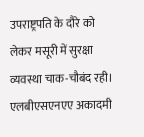उपराष्ट्रपति के दौरे को लेकर मसूरी में सुरक्षा व्यवस्था चाक-चौबंद रही। एलबीएसएनएए अकादमी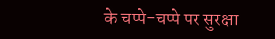के चप्पे-चप्पे पर सुरक्षा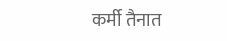कर्मी तैनात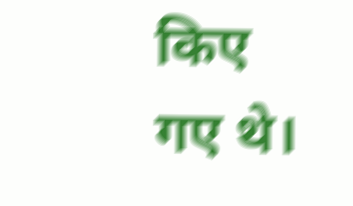किए गए थे।